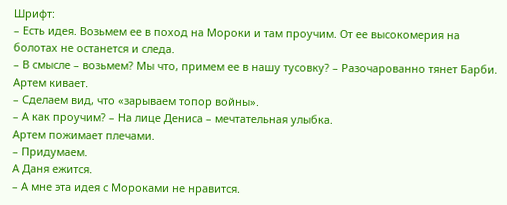Шрифт:
– Есть идея. Возьмем ее в поход на Мороки и там проучим. От ее высокомерия на болотах не останется и следа.
– В смысле – возьмем? Мы что, примем ее в нашу тусовку? – Разочарованно тянет Барби.
Артем кивает.
– Сделаем вид, что «зарываем топор войны».
– А как проучим? – На лице Дениса – мечтательная улыбка.
Артем пожимает плечами.
– Придумаем.
А Даня ежится.
– А мне эта идея с Мороками не нравится.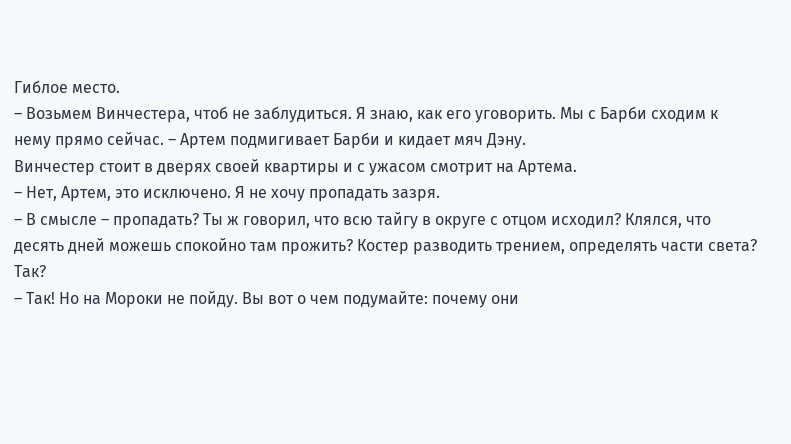Гиблое место.
– Возьмем Винчестера, чтоб не заблудиться. Я знаю, как его уговорить. Мы с Барби сходим к нему прямо сейчас. – Артем подмигивает Барби и кидает мяч Дэну.
Винчестер стоит в дверях своей квартиры и с ужасом смотрит на Артема.
– Нет, Артем, это исключено. Я не хочу пропадать зазря.
– В смысле – пропадать? Ты ж говорил, что всю тайгу в округе с отцом исходил? Клялся, что десять дней можешь спокойно там прожить? Костер разводить трением, определять части света? Так?
– Так! Но на Мороки не пойду. Вы вот о чем подумайте: почему они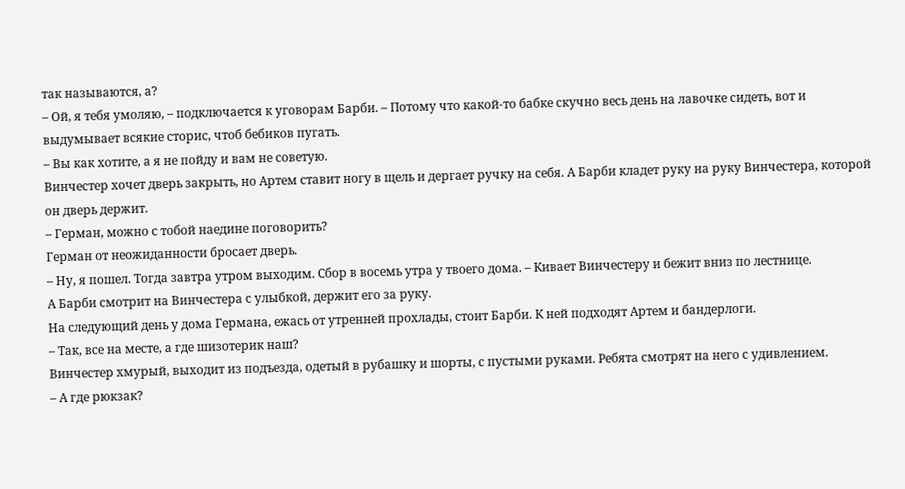так называются, а?
– Ой, я тебя умоляю, – подключается к уговорам Барби. – Потому что какой-то бабке скучно весь день на лавочке сидеть, вот и выдумывает всякие сторис, чтоб бебиков пугать.
– Вы как хотите, а я не пойду и вам не советую.
Винчестер хочет дверь закрыть, но Артем ставит ногу в щель и дергает ручку на себя. А Барби кладет руку на руку Винчестера, которой он дверь держит.
– Герман, можно с тобой наедине поговорить?
Герман от неожиданности бросает дверь.
– Ну, я пошел. Тогда завтра утром выходим. Сбор в восемь утра у твоего дома. – Кивает Винчестеру и бежит вниз по лестнице.
А Барби смотрит на Винчестера с улыбкой, держит его за руку.
На следующий день у дома Германа, ежась от утренней прохлады, стоит Барби. К ней подходят Артем и бандерлоги.
– Так, все на месте, а где шизотерик наш?
Винчестер хмурый, выходит из подъезда, одетый в рубашку и шорты, с пустыми руками. Ребята смотрят на него с удивлением.
– А где рюкзак?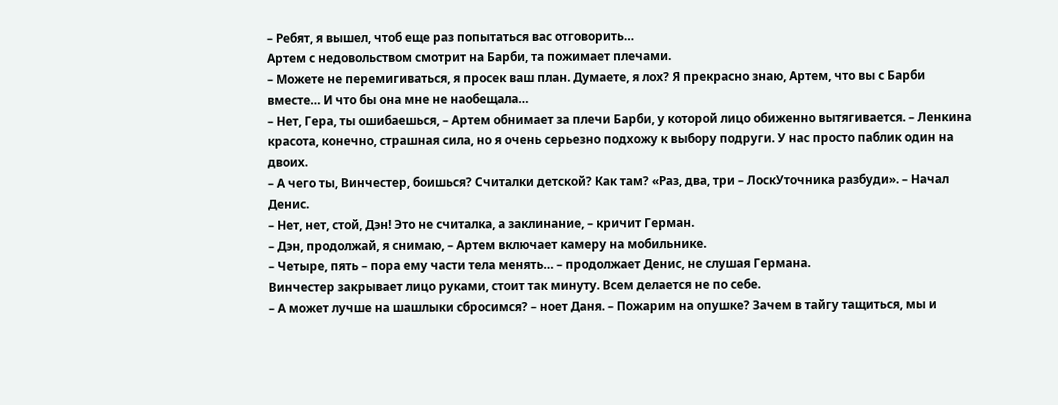– Ребят, я вышел, чтоб еще раз попытаться вас отговорить…
Артем с недовольством смотрит на Барби, та пожимает плечами.
– Можете не перемигиваться, я просек ваш план. Думаете, я лох? Я прекрасно знаю, Артем, что вы с Барби вместе… И что бы она мне не наобещала…
– Нет, Гера, ты ошибаешься, – Артем обнимает за плечи Барби, у которой лицо обиженно вытягивается. – Ленкина красота, конечно, страшная сила, но я очень серьезно подхожу к выбору подруги. У нас просто паблик один на двоих.
– А чего ты, Винчестер, боишься? Считалки детской? Как там? «Раз, два, три – ЛоскУточника разбуди». – Начал Денис.
– Нет, нет, стой, Дэн! Это не считалка, а заклинание, – кричит Герман.
– Дэн, продолжай, я снимаю, – Артем включает камеру на мобильнике.
– Четыре, пять – пора ему части тела менять… – продолжает Денис, не слушая Германа.
Винчестер закрывает лицо руками, стоит так минуту. Всем делается не по себе.
– А может лучше на шашлыки сбросимся? – ноет Даня. – Пожарим на опушке? Зачем в тайгу тащиться, мы и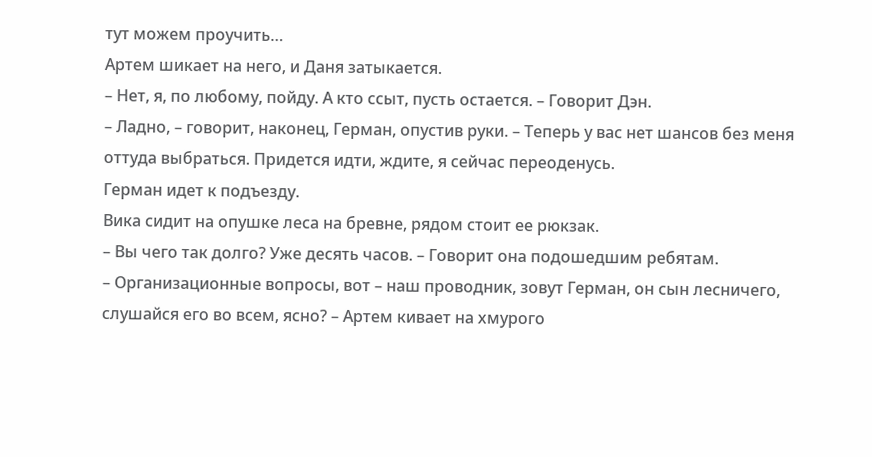тут можем проучить…
Артем шикает на него, и Даня затыкается.
– Нет, я, по любому, пойду. А кто ссыт, пусть остается. – Говорит Дэн.
– Ладно, – говорит, наконец, Герман, опустив руки. – Теперь у вас нет шансов без меня оттуда выбраться. Придется идти, ждите, я сейчас переоденусь.
Герман идет к подъезду.
Вика сидит на опушке леса на бревне, рядом стоит ее рюкзак.
– Вы чего так долго? Уже десять часов. – Говорит она подошедшим ребятам.
– Организационные вопросы, вот – наш проводник, зовут Герман, он сын лесничего, слушайся его во всем, ясно? – Артем кивает на хмурого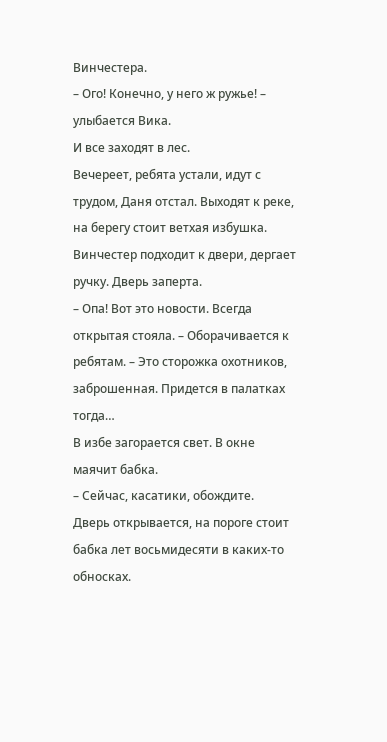Винчестера.
– Ого! Конечно, у него ж ружье! – улыбается Вика.
И все заходят в лес.
Вечереет, ребята устали, идут с трудом, Даня отстал. Выходят к реке, на берегу стоит ветхая избушка. Винчестер подходит к двери, дергает ручку. Дверь заперта.
– Опа! Вот это новости. Всегда открытая стояла. – Оборачивается к ребятам. – Это сторожка охотников, заброшенная. Придется в палатках тогда…
В избе загорается свет. В окне маячит бабка.
– Сейчас, касатики, обождите.
Дверь открывается, на пороге стоит бабка лет восьмидесяти в каких-то обносках.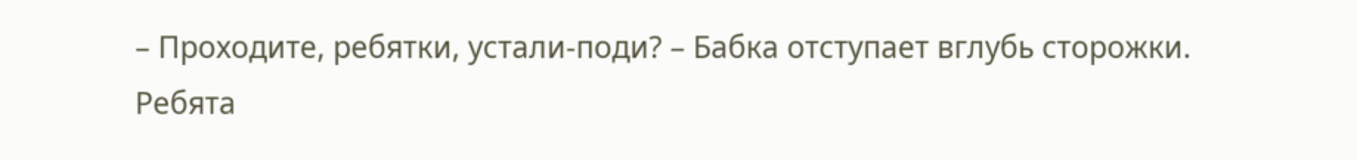– Проходите, ребятки, устали-поди? – Бабка отступает вглубь сторожки.
Ребята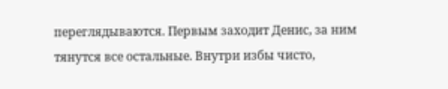переглядываются. Первым заходит Денис, за ним тянутся все остальные. Внутри избы чисто,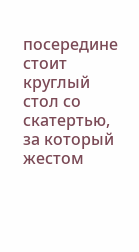посередине стоит круглый стол со скатертью, за который жестом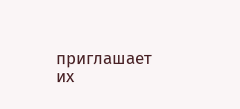приглашает их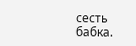сесть бабка.